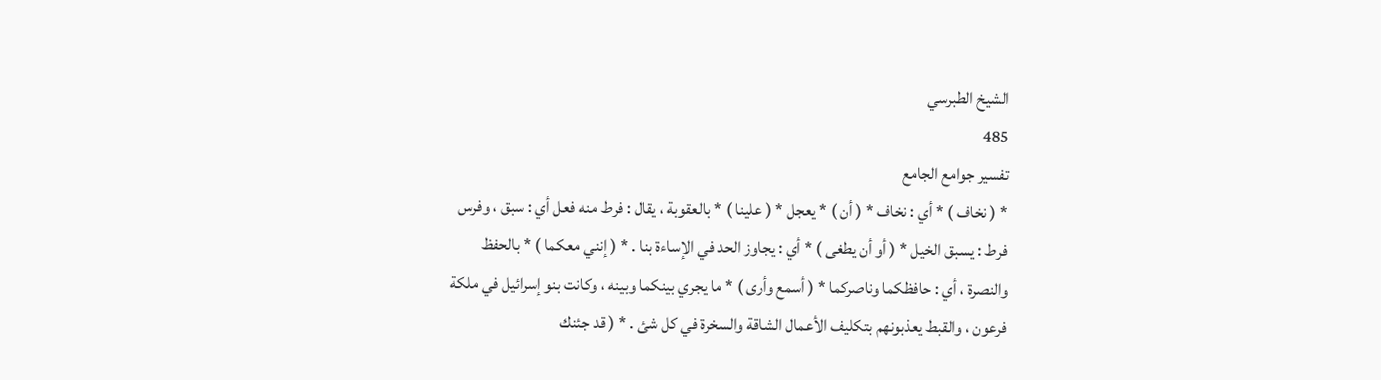الشيخ الطبرسي
485
تفسير جوامع الجامع
* ( نخاف ) * أي : نخاف * ( أن ) * يعجل * ( علينا ) * بالعقوبة ، يقال : فرط منه فعل أي : سبق ، وفرس فرط : يسبق الخيل * ( أو أن يطغى ) * أي : يجاوز الحد في الإساءة بنا . * ( إنني معكما ) * بالحفظ والنصرة ، أي : حافظكما وناصركما * ( أسمع وأرى ) * ما يجري بينكما وبينه ، وكانت بنو إسرائيل في ملكة فرعون ، والقبط يعذبونهم بتكليف الأعمال الشاقة والسخرة في كل شئ . * ( قد جئنك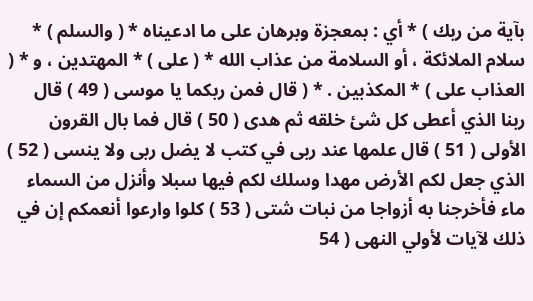بآية من ربك ) * أي : بمعجزة وبرهان على ما ادعيناه * ( والسلم ) * سلام الملائكة ، أو السلامة من عذاب الله * ( على ) * المهتدين ، و * ( العذاب على ) * المكذبين . * ( قال فمن ربكما يا موسى ( 49 ) قال ربنا الذي أعطى كل شئ خلقه ثم هدى ( 50 ) قال فما بال القرون الأولى ( 51 ) قال علمها عند ربى في كتب لا يضل ربى ولا ينسى ( 52 ) الذي جعل لكم الأرض مهدا وسلك لكم فيها سبلا وأنزل من السماء ماء فأخرجنا به أزواجا من نبات شتى ( 53 ) كلوا وارعوا أنعمكم إن في ذلك لآيات لأولي النهى ( 54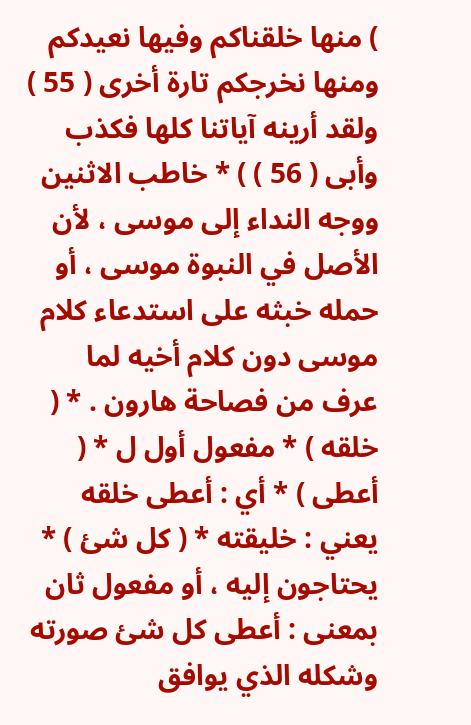) منها خلقناكم وفيها نعيدكم ومنها نخرجكم تارة أخرى ( 55 ) ولقد أرينه آياتنا كلها فكذب وأبى ( 56 ) ) * خاطب الاثنين ووجه النداء إلى موسى ، لأن الأصل في النبوة موسى ، أو حمله خبثه على استدعاء كلام موسى دون كلام أخيه لما عرف من فصاحة هارون . * ( خلقه ) * مفعول أول ل * ( أعطى ) * أي : أعطى خلقه يعني : خليقته * ( كل شئ ) * يحتاجون إليه ، أو مفعول ثان بمعنى : أعطى كل شئ صورته وشكله الذي يوافق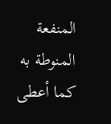المنفعة المنوطة به كما أعطى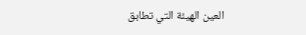العين الهيئة التي تطابق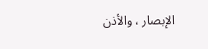الإبصار ، والأذن